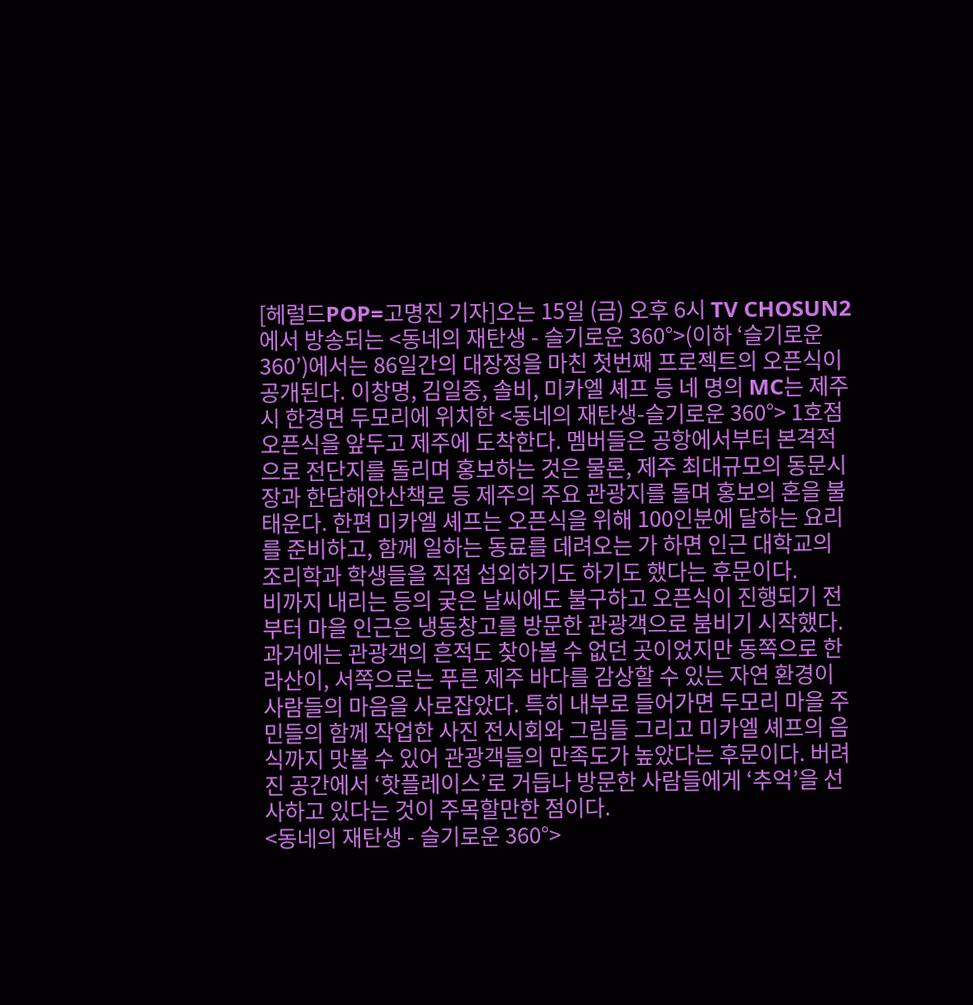[헤럴드POP=고명진 기자]오는 15일 (금) 오후 6시 TV CHOSUN2에서 방송되는 <동네의 재탄생 - 슬기로운 360°>(이하 ‘슬기로운 360’)에서는 86일간의 대장정을 마친 첫번째 프로젝트의 오픈식이 공개된다. 이창명, 김일중, 솔비, 미카엘 셰프 등 네 명의 MC는 제주시 한경면 두모리에 위치한 <동네의 재탄생-슬기로운 360°> 1호점 오픈식을 앞두고 제주에 도착한다. 멤버들은 공항에서부터 본격적으로 전단지를 돌리며 홍보하는 것은 물론, 제주 최대규모의 동문시장과 한담해안산책로 등 제주의 주요 관광지를 돌며 홍보의 혼을 불태운다. 한편 미카엘 셰프는 오픈식을 위해 100인분에 달하는 요리를 준비하고, 함께 일하는 동료를 데려오는 가 하면 인근 대학교의 조리학과 학생들을 직접 섭외하기도 하기도 했다는 후문이다.
비까지 내리는 등의 궂은 날씨에도 불구하고 오픈식이 진행되기 전부터 마을 인근은 냉동창고를 방문한 관광객으로 붐비기 시작했다. 과거에는 관광객의 흔적도 찾아볼 수 없던 곳이었지만 동쪽으로 한라산이, 서쪽으로는 푸른 제주 바다를 감상할 수 있는 자연 환경이 사람들의 마음을 사로잡았다. 특히 내부로 들어가면 두모리 마을 주민들의 함께 작업한 사진 전시회와 그림들 그리고 미카엘 셰프의 음식까지 맛볼 수 있어 관광객들의 만족도가 높았다는 후문이다. 버려진 공간에서 ‘핫플레이스’로 거듭나 방문한 사람들에게 ‘추억’을 선사하고 있다는 것이 주목할만한 점이다.
<동네의 재탄생 - 슬기로운 360°>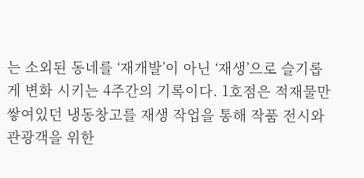는 소외된 동네를 ‘재개발’이 아닌 ‘재생’으로 슬기롭게 변화 시키는 4주간의 기록이다. 1호점은 적재물만 쌓여있던 냉동창고를 재생 작업을 통해 작품 전시와 관광객을 위한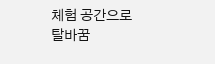체험 공간으로 탈바꿈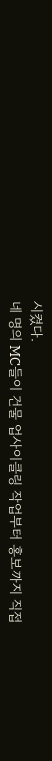시켰다.
네 명의 MC들이 건물 업사이클링 작업부터 홍보까지 직접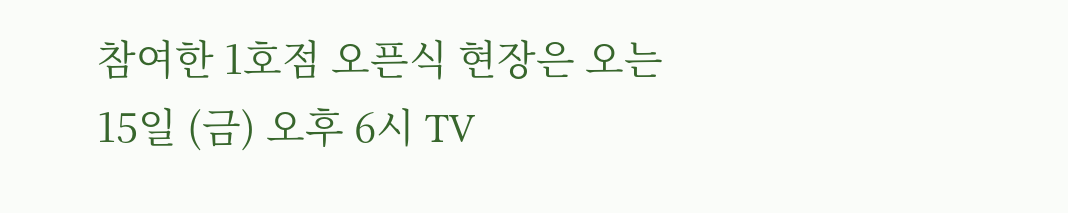참여한 1호점 오픈식 현장은 오는 15일 (금) 오후 6시 TV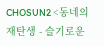CHOSUN2 <동네의 재탄생 - 슬기로운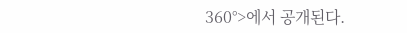360°>에서 공개된다.